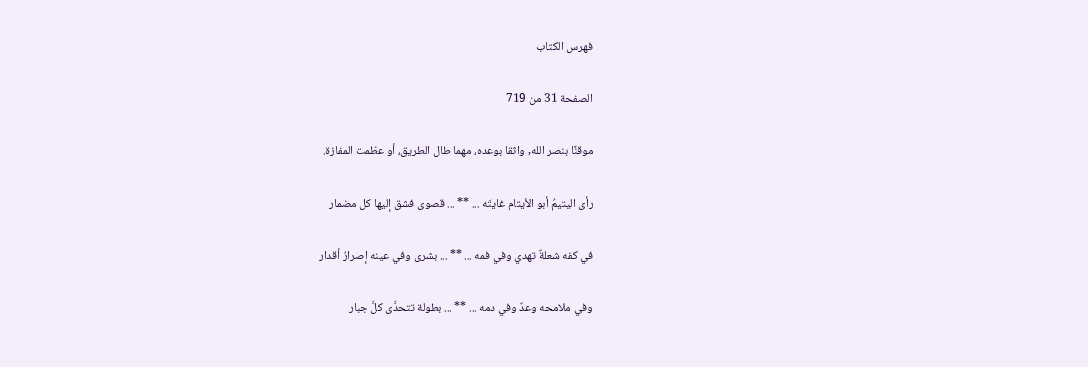فهرس الكتاب

الصفحة 31 من 719

موقنًا بنصر الله, واثقا بوعده، مهما طال الطريق، أو عظمت المفازة.

رأى اليتيمُ أبو الأيتام غايتَه ... ** ... قصوى فشق إليها كل مضمار

في كفه شعلةٌ تهدي وفي فمه ... ** ... بشرى وفي عينه إصرارُ أقدار

وفي ملامحه وعدٌ وفي دمه ... ** ... بطولة تتحدَّى كلَّ جبار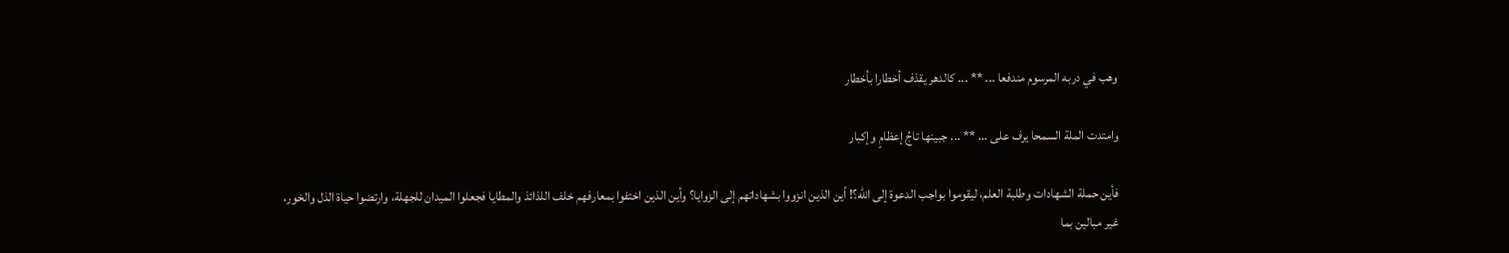وهب في دربه المرسوم مندفعا ... ** ... كالدهر يقذف أخطارا بأخطار

وامتدت الملة السمحا يرف على ... ** ... جبينها تاجُ إعظامٍ وإكبار

فأين حملة الشهادات وطلبة العلم، ليقوموا بواجب الدعوة إلى الله؟! أين الذين انزووا بشهاداتهم إلى الزوايا؟ وأين الذين اختفوا بمعارفهم خلف اللذائذ والمطايا فجعلوا الميدان للجهلة، وارتضوا حياة الذل والخور، غير مبالين بما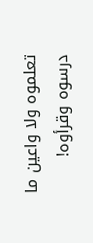تعلموه ولا واعين ما درسوه وقرأوه!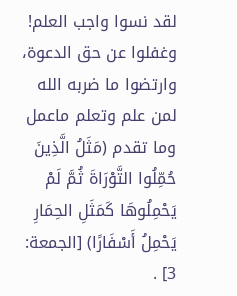لقد نسوا واجب العلم! وغفلوا عن حق الدعوة، وارتضوا ما ضربه الله لمن علم وتعلم ماعمل وما تقدم (مَثَلُ الَّذِينَ حُمِّلُوا التَّوْرَاةَ ثُمَّ لَمْ يَحْمِلُوهَا كَمَثَلِ الحِمَارِ يَحْمِلُ أَسْفَارًا) [الجمعة: 3] .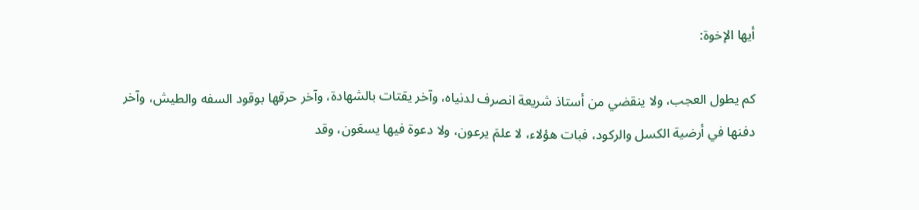أيها الإخوة:

كم يطول العجب، ولا ينقضي من أستاذ شريعة انصرف لدنياه، وآخر يقتات بالشهادة، وآخر حرقها بوقود السفه والطيش، وآخر دفنها في أرضية الكسل والركود، فبات هؤلاء، لا علمَ يرعون، ولا دعوة فيها يسعَون، وقد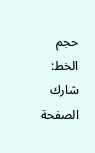حجم الخط:
شارك الصفحة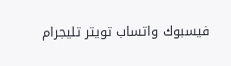فيسبوك واتساب تويتر تليجرام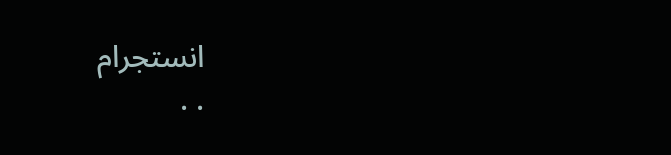انستجرام
. .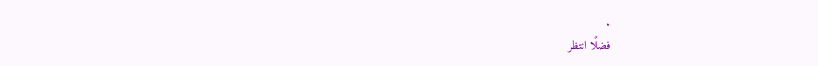.
فضلًا انتظر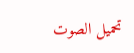تحميل الصوت